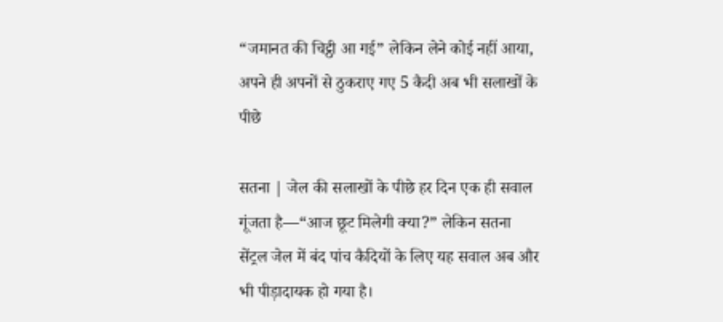“जमानत की चिट्ठी आ गई” लेकिन लेने कोई नहीं आया, अपने ही अपनों से ठुकराए गए 5 कैदी अब भी सलाखों के पीछे

सतना | जेल की सलाखों के पीछे हर दिन एक ही सवाल गूंजता है—“आज छूट मिलेगी क्या?” लेकिन सतना सेंट्रल जेल में बंद पांच कैदियों के लिए यह सवाल अब और भी पीड़ादायक हो गया है।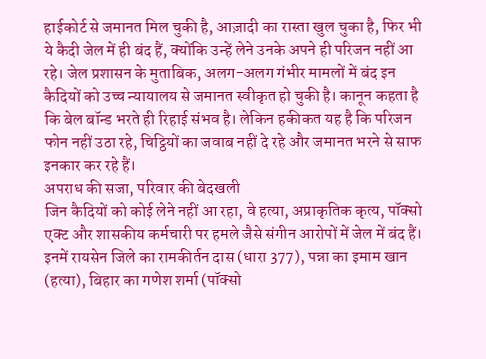हाईकोर्ट से जमानत मिल चुकी है, आज़ादी का रास्ता खुल चुका है, फिर भी ये कैदी जेल में ही बंद हैं, क्योंकि उन्हें लेने उनके अपने ही परिजन नहीं आ रहे। जेल प्रशासन के मुताबिक, अलग-अलग गंभीर मामलों में बंद इन कैदियों को उच्च न्यायालय से जमानत स्वीकृत हो चुकी है। कानून कहता है कि बेल बॉन्ड भरते ही रिहाई संभव है। लेकिन हकीकत यह है कि परिजन फोन नहीं उठा रहे, चिट्ठियों का जवाब नहीं दे रहे और जमानत भरने से साफ इनकार कर रहे हैं।
अपराध की सजा, परिवार की बेदखली
जिन कैदियों को कोई लेने नहीं आ रहा, वे हत्या, अप्राकृतिक कृत्य, पॉक्सो एक्ट और शासकीय कर्मचारी पर हमले जैसे संगीन आरोपों में जेल में बंद हैं। इनमें रायसेन जिले का रामकीर्तन दास (धारा 377), पन्ना का इमाम खान (हत्या), बिहार का गणेश शर्मा (पॉक्सो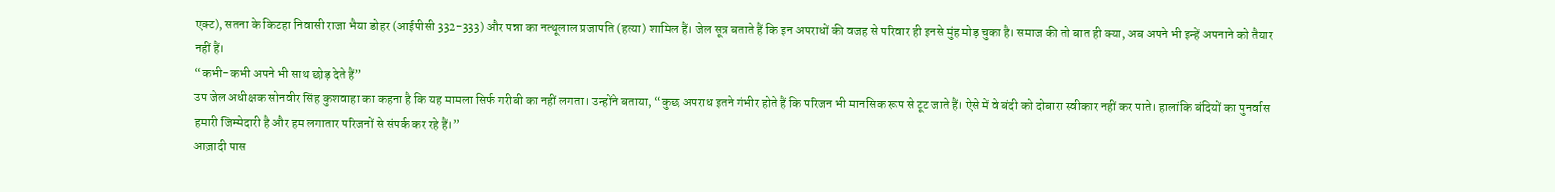एक्ट), सतना के किटहा निवासी राजा भैया डोहर (आईपीसी 332-333) और पन्ना का नत्थूलाल प्रजापति (हत्या) शामिल हैं। जेल सूत्र बताते हैं कि इन अपराधों की वजह से परिवार ही इनसे मुंह मोड़ चुका है। समाज की तो बात ही क्या, अब अपने भी इन्हें अपनाने को तैयार नहीं हैं।
“कभी-कभी अपने भी साथ छोड़ देते हैं”
उप जेल अधीक्षक सोनवीर सिंह कुशवाहा का कहना है कि यह मामला सिर्फ गरीबी का नहीं लगता। उन्होंने बताया, “कुछ अपराध इतने गंभीर होते हैं कि परिजन भी मानसिक रूप से टूट जाते हैं। ऐसे में वे बंदी को दोबारा स्वीकार नहीं कर पाते। हालांकि बंदियों का पुनर्वास हमारी जिम्मेदारी है और हम लगातार परिजनों से संपर्क कर रहे हैं।”
आज़ादी पास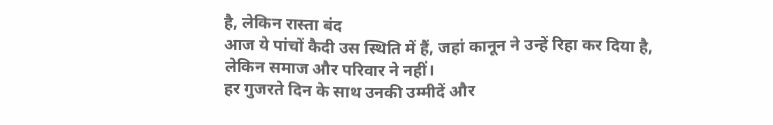है, लेकिन रास्ता बंद
आज ये पांचों कैदी उस स्थिति में हैं, जहां कानून ने उन्हें रिहा कर दिया है, लेकिन समाज और परिवार ने नहीं।
हर गुजरते दिन के साथ उनकी उम्मीदें और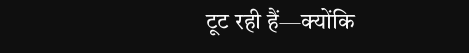टूट रही हैं—क्योंकि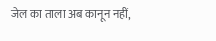जेल का ताला अब कानून नहीं,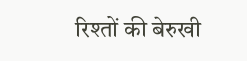रिश्तों की बेरुखी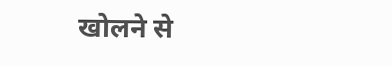खोलने से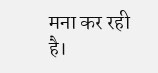मना कर रही है।